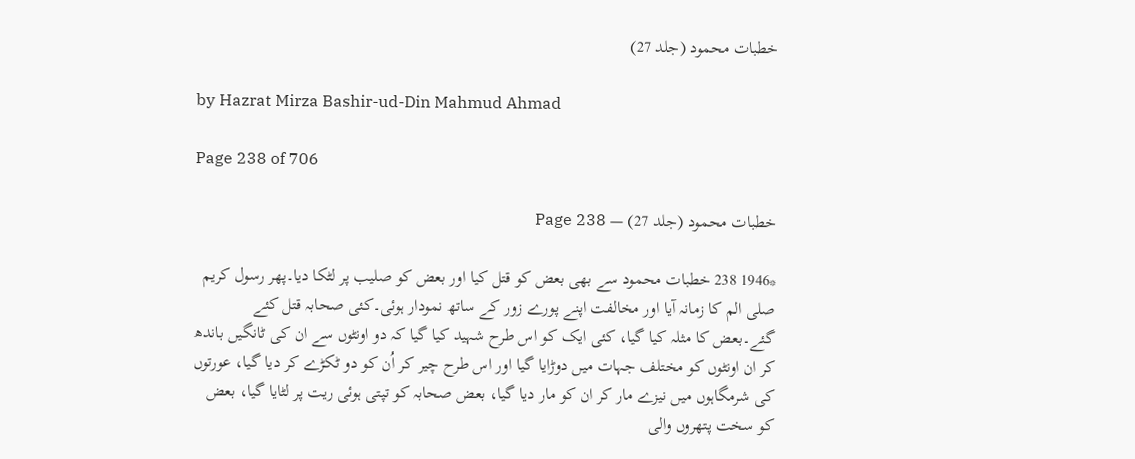خطبات محمود (جلد 27)

by Hazrat Mirza Bashir-ud-Din Mahmud Ahmad

Page 238 of 706

خطبات محمود (جلد 27) — Page 238

*1946 238 خطبات محمود سے بھی بعض کو قتل کیا اور بعض کو صلیب پر لٹکا دیا۔پھر رسول کریم صلی الم کا زمانہ آیا اور مخالفت اپنے پورے زور کے ساتھ نمودار ہوئی۔کئی صحابہ قتل کئے گئے۔بعض کا مثلہ کیا گیا، کئی ایک کو اس طرح شہید کیا گیا کہ دو اونٹوں سے ان کی ٹانگیں باندھ کر ان اونٹوں کو مختلف جہات میں دوڑایا گیا اور اس طرح چیر کر اُن کو دو ٹکڑے کر دیا گیا، عورتوں کی شرمگاہوں میں نیزے مار کر ان کو مار دیا گیا، بعض صحابہ کو تپتی ہوئی ریت پر لٹایا گیا، بعض کو سخت پتھروں والی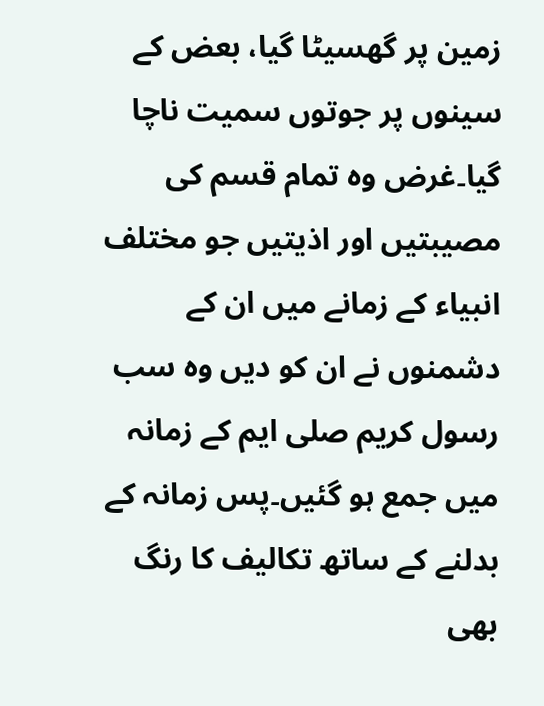زمین پر گھسیٹا گیا، بعض کے سینوں پر جوتوں سمیت ناچا گیا۔غرض وہ تمام قسم کی مصیبتیں اور اذیتیں جو مختلف انبیاء کے زمانے میں ان کے دشمنوں نے ان کو دیں وہ سب رسول کریم صلی ایم کے زمانہ میں جمع ہو گئیں۔پس زمانہ کے بدلنے کے ساتھ تکالیف کا رنگ بھی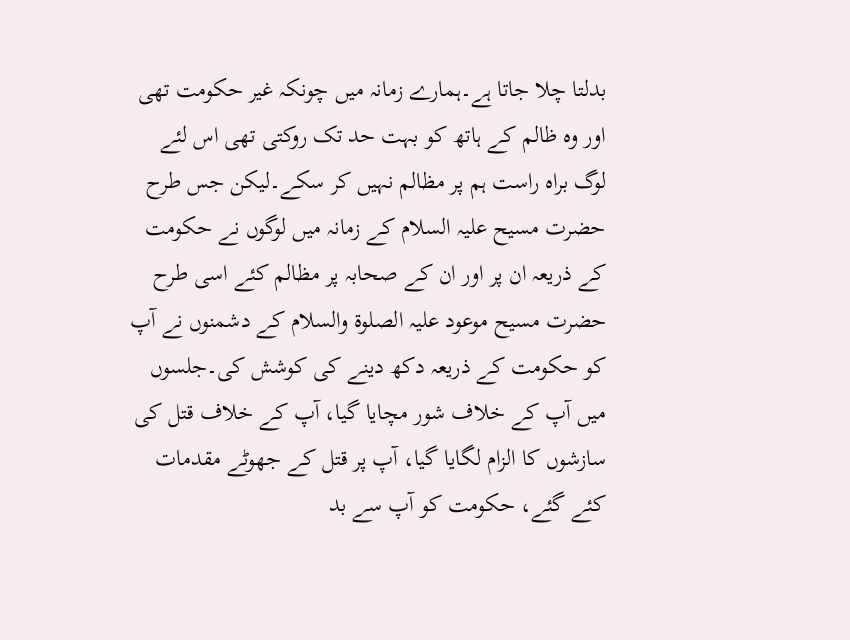بدلتا چلا جاتا ہے۔ہمارے زمانہ میں چونکہ غیر حکومت تھی اور وہ ظالم کے ہاتھ کو بہت حد تک روکتی تھی اس لئے لوگ براہ راست ہم پر مظالم نہیں کر سکے۔لیکن جس طرح حضرت مسیح علیہ السلام کے زمانہ میں لوگوں نے حکومت کے ذریعہ ان پر اور ان کے صحابہ پر مظالم کئے اسی طرح حضرت مسیح موعود علیہ الصلوۃ والسلام کے دشمنوں نے آپ کو حکومت کے ذریعہ دکھ دینے کی کوشش کی۔جلسوں میں آپ کے خلاف شور مچایا گیا، آپ کے خلاف قتل کی سازشوں کا الزام لگایا گیا، آپ پر قتل کے جھوٹے مقدمات کئے گئے، حکومت کو آپ سے بد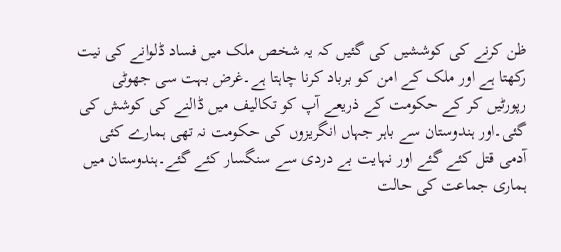ظن کرنے کی کوششیں کی گئیں کہ یہ شخص ملک میں فساد ڈلوانے کی نیت رکھتا ہے اور ملک کے امن کو برباد کرنا چاہتا ہے۔غرض بہت سی جھوٹی رپورٹیں کر کے حکومت کے ذریعے آپ کو تکالیف میں ڈالنے کی کوشش کی گئی۔اور ہندوستان سے باہر جہاں انگریزوں کی حکومت نہ تھی ہمارے کئی آدمی قتل کئے گئے اور نہایت بے دردی سے سنگسار کئے گئے۔ہندوستان میں ہماری جماعت کی حالت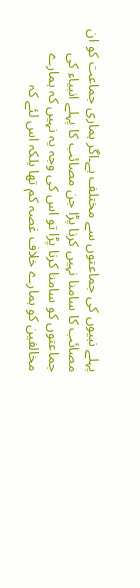پہلے نبیوں کی جماعتوں سے مختلف ہے۔اگر ہماری جماعت کو ان مصائب کا سامنا نہیں کرنا پڑا جن مصائب کا پہلے انبیاء کی جماعتوں کو سامنا کرنا پڑا تو اس کی وجہ یہ نہیں کہ ہمارے مخالفین کو ہمارے خلاف غصہ کم تھا بلکہ اس لئے کہ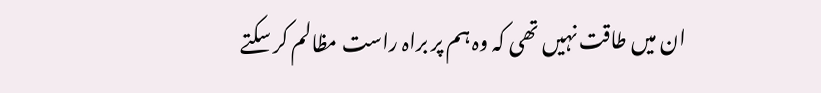ان میں طاقت نہیں تھی کہ وہ ہم پر براہ راست مظالم کر سکتے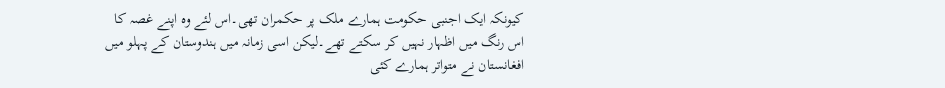کیونکہ ایک اجنبی حکومت ہمارے ملک پر حکمران تھی۔اس لئے وہ اپنے غصہ کا اس رنگ میں اظہار نہیں کر سکتے تھے۔لیکن اسی زمانہ میں ہندوستان کے پہلو میں افغانستان نے متواتر ہمارے کئی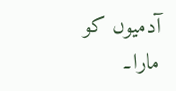آدمیوں کو مارا۔